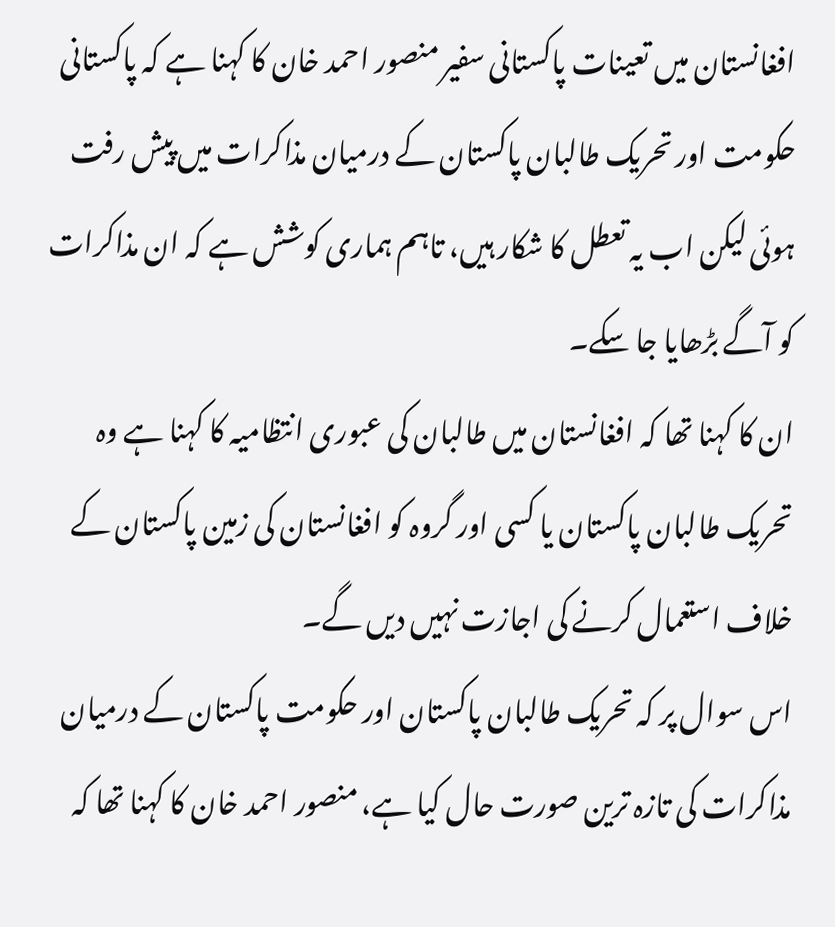افغانستان میں تعینات پاکستانی سفیر منصور احمد خان کا کہنا ہے کہ پاکستانی حکومت اور تحریک طالبان پاکستان کے درمیان مذاکرات میں پیش رفت ہوئی لیکن اب یہ تعطل کا شکار ہیں، تاہم ہماری کوشش ہے کہ ان مذاکرات کو آگے بڑھایا جا سکے۔
ان کا کہنا تھا کہ افغانستان میں طالبان کی عبوری انتظامیہ کا کہنا ہے وہ تحریک طالبان پاکستان یا کسی اور گروہ کو افغانستان کی زمین پاکستان کے خلاف استعمال کرنے کی اجازت نہیں دیں گے۔
اس سوال پر کہ تحریک طالبان پاکستان اور حکومت پاکستان کے درمیان مذاکرات کی تازہ ترین صورت حال کیا ہے، منصور احمد خان کا کہنا تھا کہ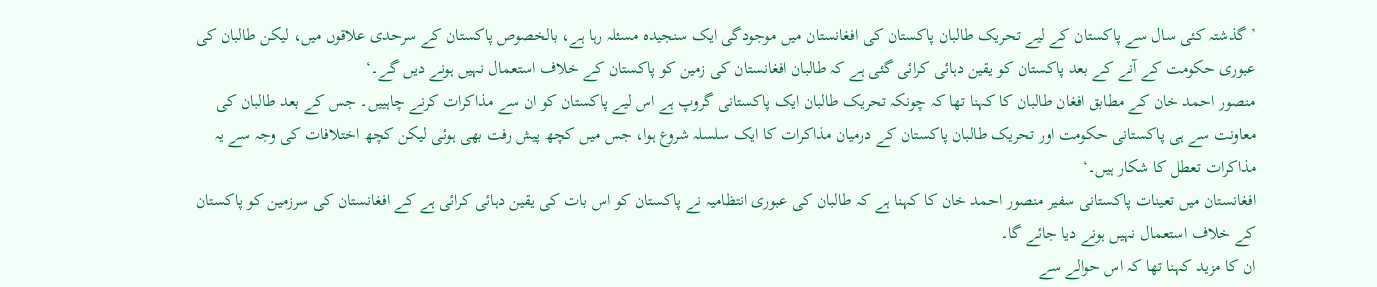’گذشتہ کئی سال سے پاکستان کے لیے تحریک طالبان پاکستان کی افغانستان میں موجودگی ایک سنجیدہ مسئلہ رہا ہے، بالخصوص پاکستان کے سرحدی علاقوں میں، لیکن طالبان کی عبوری حکومت کے آنے کے بعد پاکستان کو یقین دہائی کرائی گئی ہے کہ طالبان افغانستان کی زمین کو پاکستان کے خلاف استعمال نہیں ہونے دیں گے۔‘
منصور احمد خان کے مطابق افغان طالبان کا کہنا تھا کہ چونکہ تحریک طالبان ایک پاکستانی گروپ ہے اس لیے پاکستان کو ان سے مذاکرات کرنے چاہییں۔ جس کے بعد طالبان کی معاونت سے ہی پاکستانی حکومت اور تحریک طالبان پاکستان کے درمیان مذاکرات کا ایک سلسلہ شروع ہوا، جس میں کچھ پیش رفت بھی ہوئی لیکن کچھ اختلافات کی وجہ سے یہ مذاکرات تعطل کا شکار ہیں۔‘
افغانستان میں تعینات پاکستانی سفیر منصور احمد خان کا کہنا ہے کہ طالبان کی عبوری انتظامیہ نے پاکستان کو اس بات کی یقین دہائی کرائی ہے کے افغانستان کی سرزمین کو پاکستان کے خلاف استعمال نہیں ہونے دیا جائے گا۔
ان کا مزید کہنا تھا کہ اس حوالے سے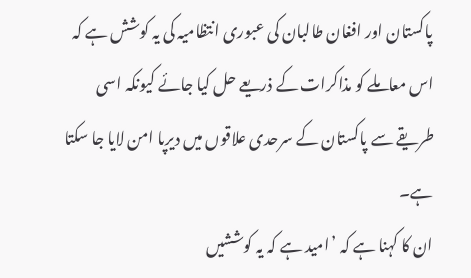پاکستان اور افغان طالبان کی عبوری انتظامیہ کی یہ کوشش ہے کہ اس معاملے کو مذاکرات کے ذریعے حل کیا جائے کیونکہ اسی طریقے سے پاکستان کے سرحدی علاقوں میں دیرپا امن لایا جا سکتا ہے۔
ان کا کہنا ہے کہ ’امید ہے کہ یہ کوششیں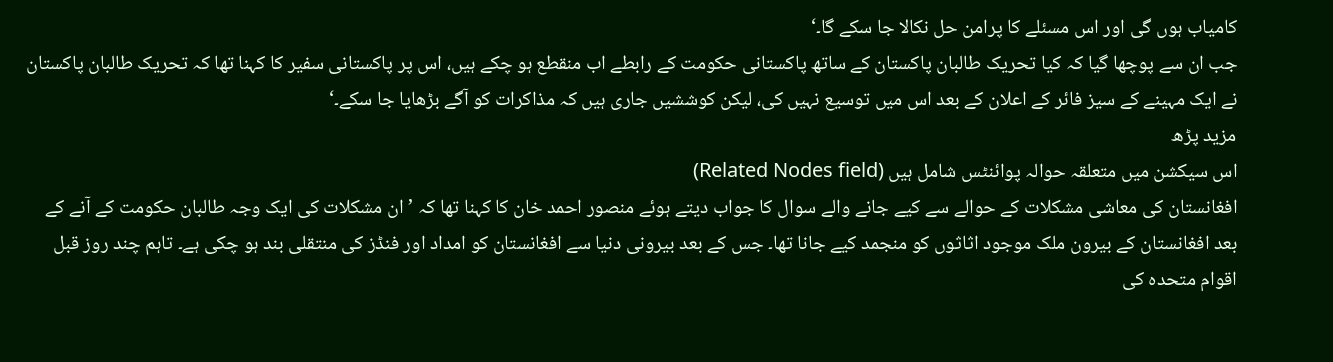کامیاب ہوں گی اور اس مسئلے کا پرامن حل نکالا جا سکے گا۔‘
جب ان سے پوچھا گیا کہ کیا تحریک طالبان پاکستان کے ساتھ پاکستانی حکومت کے رابطے اب منقطع ہو چکے ہیں، اس پر پاکستانی سفیر کا کہنا تھا کہ تحریک طالبان پاکستان نے ایک مہینے کے سیز فائر کے اعلان کے بعد اس میں توسیع نہیں کی، لیکن کوششیں جاری ہیں کہ مذاکرات کو آگے بڑھایا جا سکے۔‘
مزید پڑھ
اس سیکشن میں متعلقہ حوالہ پوائنٹس شامل ہیں (Related Nodes field)
افغانستان کی معاشی مشکلات کے حوالے سے کیے جانے والے سوال کا جواب دیتے ہوئے منصور احمد خان کا کہنا تھا کہ ’ان مشکلات کی ایک وجہ طالبان حکومت کے آنے کے بعد افغانستان کے بیرون ملک موجود اثاثوں کو منجمد کیے جانا تھا۔ جس کے بعد بیرونی دنیا سے افغانستان کو امداد اور فنڈز کی منتقلی بند ہو چکی ہے۔ تاہم چند روز قبل اقوام متحدہ کی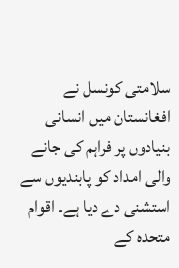سلامتی کونسل نے افغانستان میں انسانی بنیادوں پر فراہم کی جانے والی امداد کو پابندیوں سے استشنی دے دیا ہے۔ اقوام متحدہ کے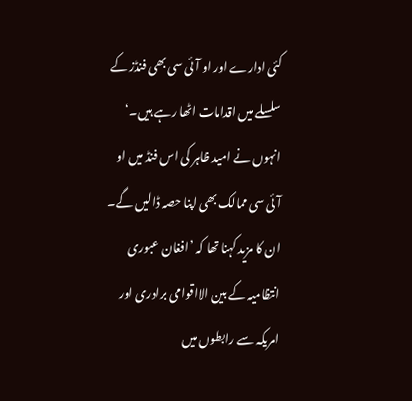کئی ادارے اور او آئی سی بھی فنڈز کے سلسلے میں اقدامات اٹھا رہے ہیں۔‘
انہوں نے امید ظاہر کی اس فنڈ میں او آئی سی ممالک بھی اپنا حصہ ڈالیں گے۔
ان کا مزید کہنا تھا کہ ’افغان عبوری انتظامیہ کے بین الااقوامی برادری اور امریکہ سے رابطوں میں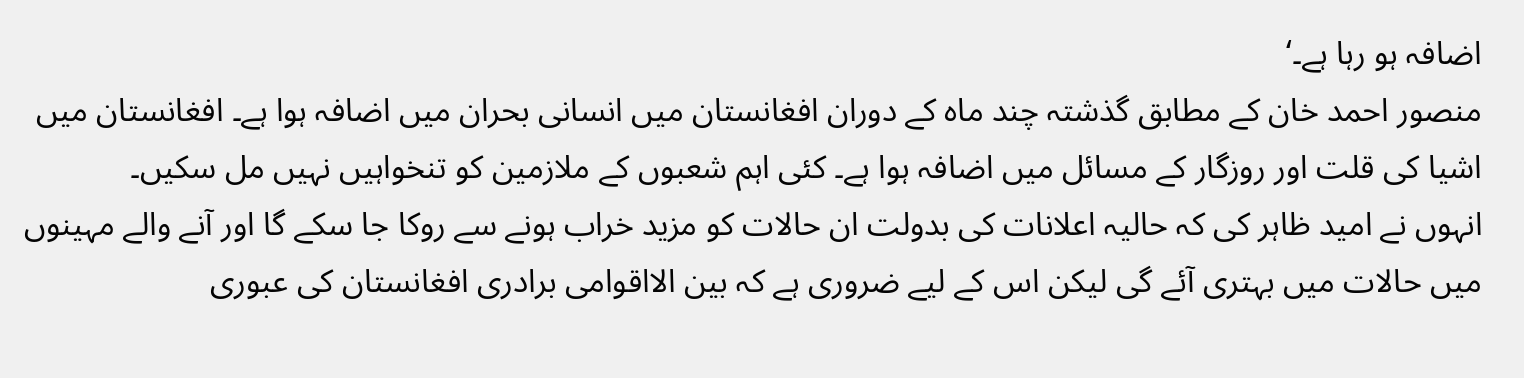اضافہ ہو رہا ہے۔‘
منصور احمد خان کے مطابق گذشتہ چند ماہ کے دوران افغانستان میں انسانی بحران میں اضافہ ہوا ہے۔ افغانستان میں اشیا کی قلت اور روزگار کے مسائل میں اضافہ ہوا ہے۔ کئی اہم شعبوں کے ملازمین کو تنخواہیں نہیں مل سکیں۔
انہوں نے امید ظاہر کی کہ حالیہ اعلانات کی بدولت ان حالات کو مزید خراب ہونے سے روکا جا سکے گا اور آنے والے مہینوں میں حالات میں بہتری آئے گی لیکن اس کے لیے ضروری ہے کہ بین الااقوامی برادری افغانستان کی عبوری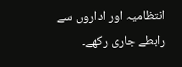انتظامیہ اور اداروں سے رابطے جاری رکھے۔